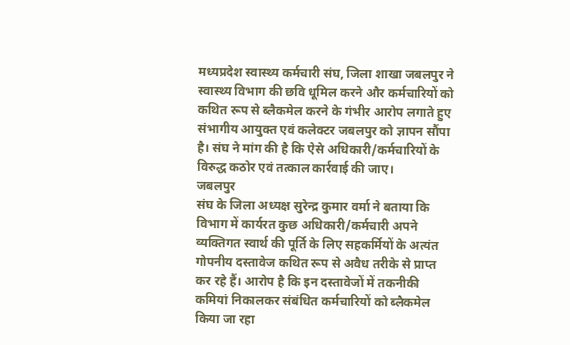मध्यप्रदेश स्वास्थ्य कर्मचारी संघ, जिला शाखा जबलपुर ने स्वास्थ्य विभाग की छवि धूमिल करने और कर्मचारियों को कथित रूप से ब्लैकमेल करने के गंभीर आरोप लगाते हुए संभागीय आयुक्त एवं कलेक्टर जबलपुर को ज्ञापन सौंपा है। संघ ने मांग की है कि ऐसे अधिकारी/कर्मचारियों के विरुद्ध कठोर एवं तत्काल कार्रवाई की जाए।
जबलपुर
संघ के जिला अध्यक्ष सुरेन्द्र कुमार वर्मा ने बताया कि विभाग में कार्यरत कुछ अधिकारी/कर्मचारी अपने व्यक्तिगत स्वार्थ की पूर्ति के लिए सहकर्मियों के अत्यंत गोपनीय दस्तावेज कथित रूप से अवैध तरीके से प्राप्त कर रहे हैं। आरोप है कि इन दस्तावेजों में तकनीकी कमियां निकालकर संबंधित कर्मचारियों को ब्लैकमेल किया जा रहा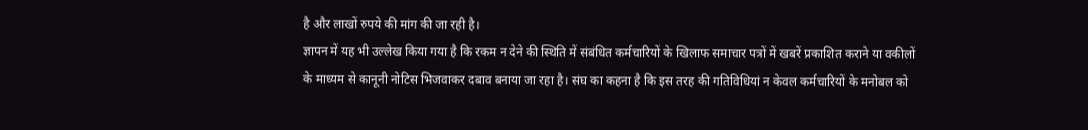है और लाखों रुपये की मांग की जा रही है।
ज्ञापन में यह भी उल्लेख किया गया है कि रकम न देने की स्थिति में संबंधित कर्मचारियों के खिलाफ समाचार पत्रों में खबरें प्रकाशित कराने या वकीलों के माध्यम से कानूनी नोटिस भिजवाकर दबाव बनाया जा रहा है। संघ का कहना है कि इस तरह की गतिविधियां न केवल कर्मचारियों के मनोबल को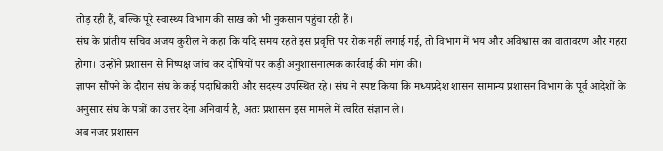तोड़ रही हैं, बल्कि पूरे स्वास्थ्य विभाग की साख को भी नुकसान पहुंचा रही हैं।
संघ के प्रांतीय सचिव अजय कुरील ने कहा कि यदि समय रहते इस प्रवृत्ति पर रोक नहीं लगाई गई, तो विभाग में भय और अविश्वास का वातावरण और गहरा होगा। उन्होंने प्रशासन से निष्पक्ष जांच कर दोषियों पर कड़ी अनुशासनात्मक कार्रवाई की मांग की।
ज्ञापन सौंपने के दौरान संघ के कई पदाधिकारी और सदस्य उपस्थित रहे। संघ ने स्पष्ट किया कि मध्यप्रदेश शासन सामान्य प्रशासन विभाग के पूर्व आदेशों के अनुसार संघ के पत्रों का उत्तर देना अनिवार्य है, अतः प्रशासन इस मामले में त्वरित संज्ञान ले।
अब नजर प्रशासन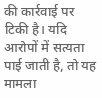की कार्रवाई पर टिकी है। यदि आरोपों में सत्यता पाई जाती है, तो यह मामला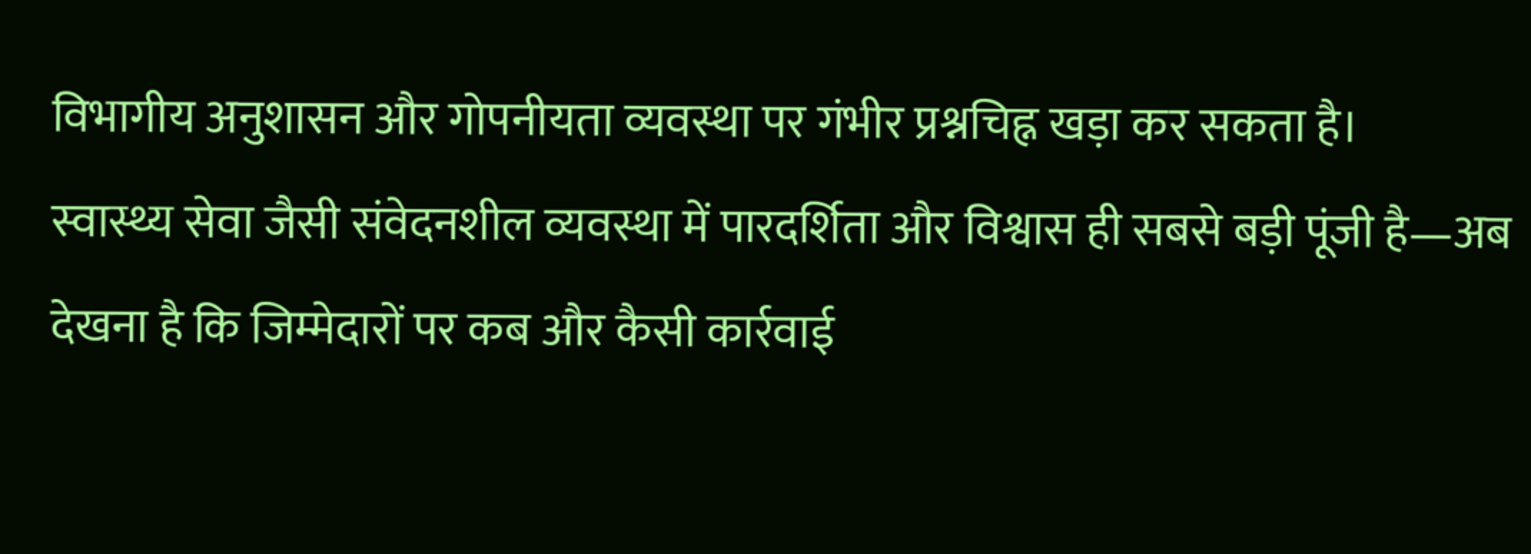विभागीय अनुशासन और गोपनीयता व्यवस्था पर गंभीर प्रश्नचिह्न खड़ा कर सकता है।
स्वास्थ्य सेवा जैसी संवेदनशील व्यवस्था में पारदर्शिता और विश्वास ही सबसे बड़ी पूंजी है—अब देखना है कि जिम्मेदारों पर कब और कैसी कार्रवाई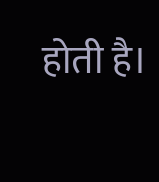होती है।